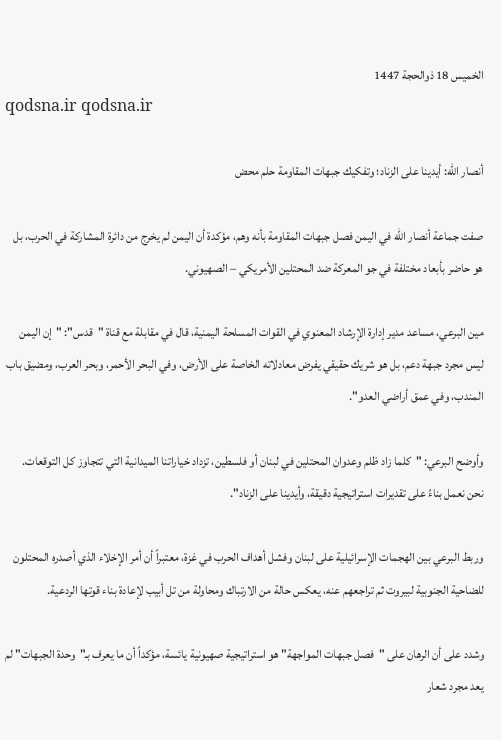الخميس 18 ذوالحجة 1447
qodsna.ir qodsna.ir

أنصار الله: أيدينا على الزناد؛ وتفكيك جبهات المقاومة حلم محض

صفت جماعة أنصار الله في اليمن فصل جبهات المقاومة بأنه وهم، مؤكدة أن اليمن لم يخرج من دائرة المشاركة في الحرب، بل هو حاضر بأبعاد مختلفة في جو المعركة ضد المحتلين الأمريكي – الصهيوني.

مين البرعي، مساعد مدير إدارة الإرشاد المعنوي في القوات المسلحة اليمنية، قال في مقابلة مع قناة "قدس": "إن اليمن ليس مجرد جبهة دعم، بل هو شريك حقيقي يفرض معادلاته الخاصة على الأرض، وفي البحر الأحمر، وبحر العرب، ومضيق باب المندب، وفي عمق أراضي العدو".

وأوضح البرعي: "كلما زاد ظلم وعدوان المحتلين في لبنان أو فلسطين، تزداد خياراتنا الميدانية التي تتجاوز كل التوقعات. نحن نعمل بناءً على تقديرات استراتيجية دقيقة، وأيدينا على الزناد".

وربط البرعي بين الهجمات الإسرائيلية على لبنان وفشل أهداف الحرب في غزة، معتبراً أن أمر الإخلاء الذي أصدره المحتلون للضاحية الجنوبية لبيروت ثم تراجعهم عنه، يعكس حالة من الارتباك ومحاولة من تل أبيب لإعادة بناء قوتها الردعية.

وشدد على أن الرهان على "فصل جبهات المواجهة" هو استراتيجية صهيونية يائسة، مؤكداً أن ما يعرف بـ"وحدة الجبهات" لم يعد مجرد شعار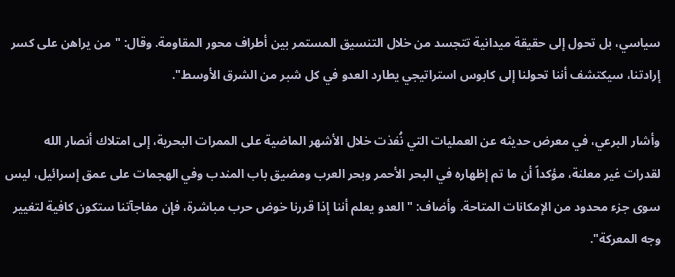سياسي، بل تحول إلى حقيقة ميدانية تتجسد من خلال التنسيق المستمر بين أطراف محور المقاومة. وقال: "من يراهن على كسر إرادتنا، سيكتشف أننا تحولنا إلى كابوس استراتيجي يطارد العدو في كل شبر من الشرق الأوسط".

وأشار البرعي، في معرض حديثه عن العمليات التي نُفذت خلال الأشهر الماضية على الممرات البحرية، إلى امتلاك أنصار الله لقدرات غير معلنة، مؤكداً أن ما تم إظهاره في البحر الأحمر وبحر العرب ومضيق باب المندب وفي الهجمات على عمق إسرائيل، ليس سوى جزء محدود من الإمكانات المتاحة. وأضاف: "العدو يعلم أننا إذا قررنا خوض حرب مباشرة، فإن مفاجآتنا ستكون كافية لتغيير وجه المعركة".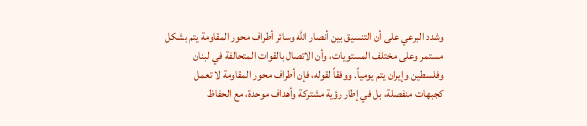وشدد البرعي على أن التنسيق بين أنصار الله وسائر أطراف محور المقاومة يتم بشكل مستمر وعلى مختلف المستويات، وأن الاتصال بالقوات المتحالفة في لبنان وفلسطين وإيران يتم يومياً. ووفقاً لقوله، فإن أطراف محور المقاومة لا تعمل كجبهات منفصلة، بل في إطار رؤية مشتركة وأهداف موحدة، مع الحفاظ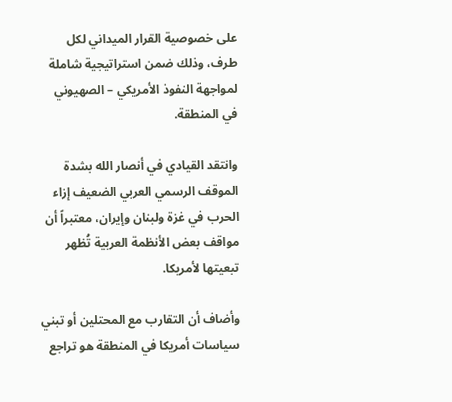على خصوصية القرار الميداني لكل طرف، وذلك ضمن استراتيجية شاملة لمواجهة النفوذ الأمريكي – الصهيوني في المنطقة.

وانتقد القيادي في أنصار الله بشدة الموقف الرسمي العربي الضعيف إزاء الحرب في غزة ولبنان وإيران، معتبراً أن مواقف بعض الأنظمة العربية تُظهر تبعيتها لأمريكا.

وأضاف أن التقارب مع المحتلين أو تبني سياسات أمريكا في المنطقة هو تراجع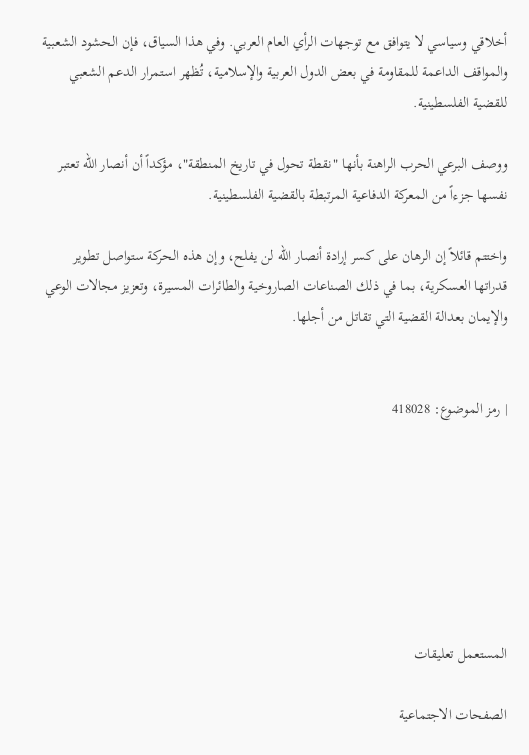أخلاقي وسياسي لا يتوافق مع توجهات الرأي العام العربي. وفي هذا السياق، فإن الحشود الشعبية والمواقف الداعمة للمقاومة في بعض الدول العربية والإسلامية، تُظهر استمرار الدعم الشعبي للقضية الفلسطينية.

ووصف البرعي الحرب الراهنة بأنها "نقطة تحول في تاريخ المنطقة"، مؤكداً أن أنصار الله تعتبر نفسها جزءاً من المعركة الدفاعية المرتبطة بالقضية الفلسطينية.

واختتم قائلاً إن الرهان على كسر إرادة أنصار الله لن يفلح، وإن هذه الحركة ستواصل تطوير قدراتها العسكرية، بما في ذلك الصناعات الصاروخية والطائرات المسيرة، وتعزيز مجالات الوعي والإيمان بعدالة القضية التي تقاتل من أجلها.


| رمز الموضوع: 418028







المستعمل تعليقات

الصفحات الاجتماعية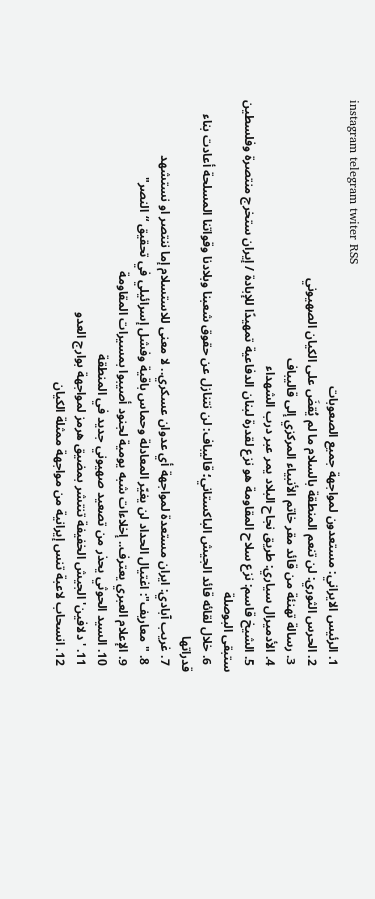instagram telegram twiter RSS
  1. الرئيس الايراني: مستعدون لمواجهة جميع الصعوبات
  2. الحرس الثوري: لن تنعم المنطقة بالسلام ما لم يُقضَ على الكيان الصهيوني
  3. رسالة تهنئة من قائد مقر خاتم الأنبياء المركزي إلى قاليباف
  4. الأدميرال سياري: طريق نجاح البلاد يمر عبر درب الشهداء
  5. الشيخ قاسم: نزع سلاح المقاومة هو نزع لقدرة لبنان الدفاعية تمهيدًا للإبادة / إيران ستخرج منتصرة وفلسطين ستبقى البوصلة
  6. خلال لقائه قائد الجيش الباكستاني؛ قاليباف: لن نتنازل عن حقوق شعبنا وبلادنا وقواتنا المسلحة أعادت بناء قدراتها
  7. غريب آبادي: ايران مستعدة لمواجهة أي عدوان عسكري.. لا معنى للاستسلام إما ننتصر او نستشهد
  8. "معاريف": اغتيال الحداد لن يغيّر المعادلة وحماس باقية وفشل إسرائيلي في تحقيق “النصر"
  9. الإعلام العبري يعترف.. إخلاءات شبه يومية لجنود أصيبوا بمسيرات المقاومة
  10. السيد الحوثي يحذر من تصعيد صهيوني جديد في المنطقة
  11. 'دلافين' الجيش الخفيفة تنتشر بمضيق هرمز لمواجهة بوارج العدو
  12. انسحاب لاعبة تنس إيرانية من مواجهة ممثلة الكيان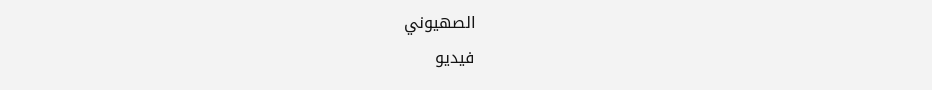الصهيوني
فيديو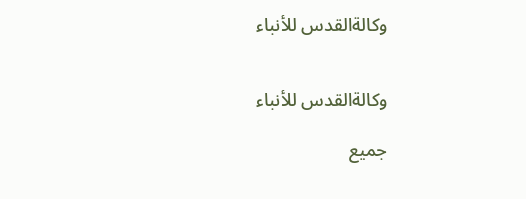وكالةالقدس للأنباء


وكالةالقدس للأنباء

جميع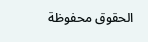الحقوق محفوظة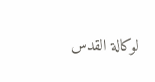لوکالة القدس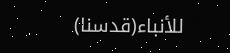للأنباء(قدسنا)